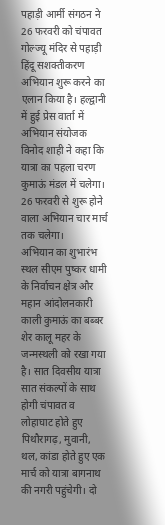पहाड़ी आर्मी संगठन ने 26 फरवरी को चंपावत गोल्ज्यू मंदिर से पहाड़ी हिंदू सशक्तीकरण अभियान शुरू करने का एलान किया है। हल्द्वानी में हुई प्रेस वार्ता में अभियान संयोजक विनोद शाही ने कहा कि यात्रा का पहला चरण कुमाऊं मंडल में चलेगा। 26 फरवरी से शुरू होने वाला अभियान चार मार्च तक चलेगा।
अभियान का शुभारंभ स्थल सीएम पुष्कर धामी के निर्वाचन क्षेत्र और महान आंदोलनकारी काली कुमाऊं का बब्बर शेर कालू महर के जन्मस्थली को रखा गया है। सात दिवसीय यात्रा सात संकल्पों के साथ होगी चंपावत व लोहाघाट होते हुए पिथौरागढ़, मुवानी, थल, कांडा होते हुए एक मार्च को यात्रा बागनाथ की नगरी पहुंचेगी। दो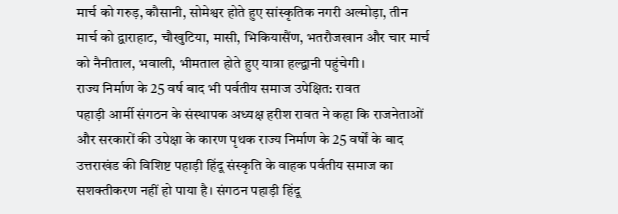मार्च को गरुड़, कौसानी, सोमेश्वर होते हुए सांस्कृतिक नगरी अल्मोड़ा, तीन मार्च को द्वाराहाट, चौखुटिया, मासी, भिकियासैंण, भतरौजखान और चार मार्च को नैनीताल, भवाली, भीमताल होते हुए यात्रा हल्द्वानी पहुंचेगी।
राज्य निर्माण के 25 वर्ष बाद भी पर्वतीय समाज उपेक्षित: रावत
पहाड़ी आर्मी संगठन के संस्थापक अध्यक्ष हरीश रावत ने कहा कि राजनेताओं और सरकारों की उपेक्षा के कारण पृथक राज्य निर्माण के 25 वर्षों के बाद उत्तराखंड की विशिष्ट पहाड़ी हिंदू संस्कृति के वाहक पर्वतीय समाज का सशक्तीकरण नहीं हो पाया है। संगठन पहाड़ी हिंदू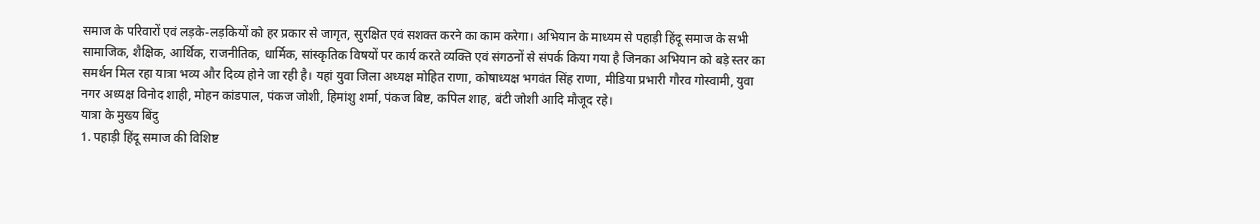समाज के परिवारों एवं लड़के-लड़कियों को हर प्रकार से जागृत, सुरक्षित एवं सशक्त करने का काम करेगा। अभियान के माध्यम से पहाड़ी हिंदू समाज के सभी सामाजिक, शैक्षिक, आर्थिक, राजनीतिक, धार्मिक, सांस्कृतिक विषयों पर कार्य करते व्यक्ति एवं संगठनों से संपर्क किया गया है जिनका अभियान को बड़े स्तर का समर्थन मिल रहा यात्रा भव्य और दिव्य होने जा रही है। यहां युवा जिला अध्यक्ष मोहित राणा, कोषाध्यक्ष भगवंत सिंह राणा, मीडिया प्रभारी गौरव गोस्वामी, युवा नगर अध्यक्ष विनोद शाही, मोहन कांडपाल, पंकज जोशी, हिमांशु शर्मा, पंकज बिष्ट, कपिल शाह, बंटी जोशी आदि मौजूद रहे।
यात्रा के मुख्य बिंदु
1. पहाड़ी हिंदू समाज की विशिष्ट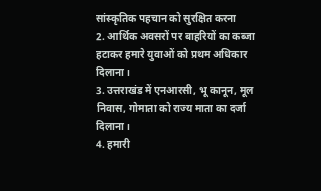सांस्कृतिक पहचान को सुरक्षित करना
2. आर्थिक अवसरों पर बाहरियों का कब्जा हटाकर हमारे युवाओं को प्रथम अधिकार दिलाना।
3. उत्तराखंड में एनआरसी, भू कानून, मूल निवास, गोमाता को राज्य माता का दर्जा दिलाना।
4. हमारी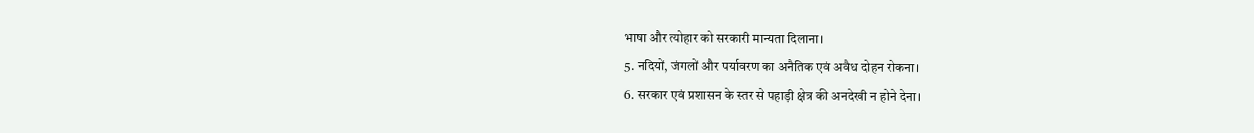भाषा और त्योहार को सरकारी मान्यता दिलाना।
5. नदियों, जंगलों और पर्यावरण का अनैतिक एवं अवैध दोहन रोकना।
6. सरकार एवं प्रशासन के स्तर से पहाड़ी क्षेत्र की अनदेखी न होने देना।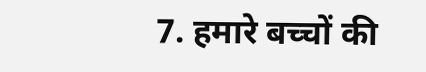7. हमारे बच्चों की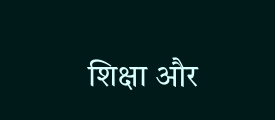शिक्षा और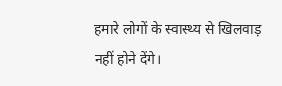हमारे लोगों के स्वास्थ्य से खिलवाड़ नहीं होने देंगे।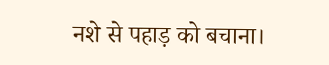नशे से पहाड़ को बचाना।